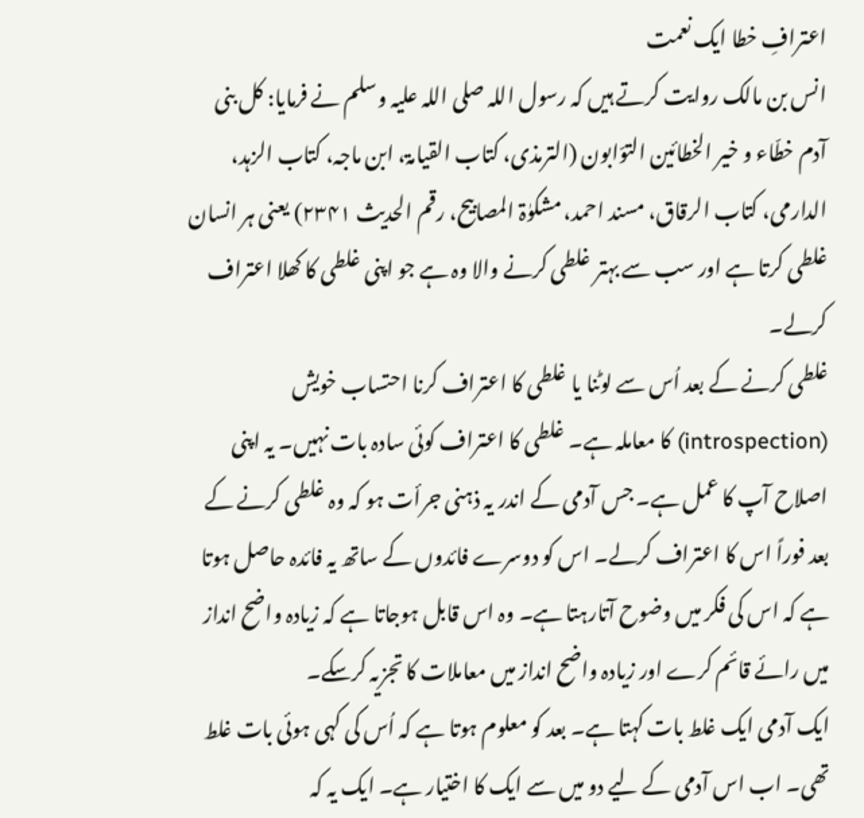اعترافِ خطا ایک نعمت
انس بن مالک روایت کرتے ہیں کہ رسول اللہ صلی اللہ علیہ وسلم نے فرمایا: کل بنی آدم خطّاء و خیر الخطائین التوّابون (الترمذی، کتاب القیامۃ، ابن ماجہ، کتاب الزہد، الدارمی، کتاب الرقاق، مسند احمد، مشکوٰۃ المصابیح، رقم الحدیث ۲۳۴۱) یعنی ہر انسان غلطی کرتا ہے اور سب سے بہتر غلطی کرنے والا وہ ہے جو اپنی غلطی کا کھلا اعتراف کرلے۔
غلطی کرنے کے بعد اُس سے لوٹنا یا غلطی کا اعتراف کرنا احتساب خویش (introspection) کا معاملہ ہے۔ غلطی کا اعتراف کوئی سادہ بات نہیں۔ یہ اپنی اصلاح آپ کا عمل ہے۔ جس آدمی کے اندر یہ ذہنی جرأت ہو کہ وہ غلطی کرنے کے بعد فوراً اس کا اعتراف کرلے۔ اس کو دوسرے فائدوں کے ساتھ یہ فائدہ حاصل ہوتا ہے کہ اس کی فکر میں وضوح آتارہتا ہے۔ وہ اس قابل ہوجاتا ہے کہ زیادہ واضح انداز میں رائے قائم کرے اور زیادہ واضح انداز میں معاملات کا تجزیہ کرسکے۔
ایک آدمی ایک غلط بات کہتا ہے۔ بعد کو معلوم ہوتا ہے کہ اُس کی کہی ہوئی بات غلط تھی۔ اب اس آدمی کے لیے دو میں سے ایک کا اختیار ہے۔ ایک یہ کہ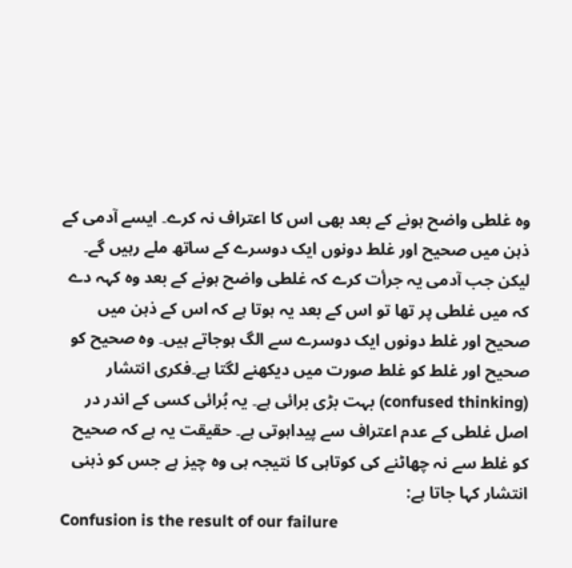وہ غلطی واضح ہونے کے بعد بھی اس کا اعتراف نہ کرے۔ ایسے آدمی کے ذہن میں صحیح اور غلط دونوں ایک دوسرے کے ساتھ ملے رہیں گے۔ لیکن جب آدمی یہ جرأت کرے کہ غلطی واضح ہونے کے بعد وہ کہہ دے کہ میں غلطی پر تھا تو اس کے بعد یہ ہوتا ہے کہ اس کے ذہن میں صحیح اور غلط دونوں ایک دوسرے سے الگ ہوجاتے ہیں۔ وہ صحیح کو صحیح اور غلط کو غلط صورت میں دیکھنے لگتا ہے۔فکری انتشار (confused thinking) بہت بڑی برائی ہے۔ یہ بُرائی کسی کے اندر در اصل غلطی کے عدم اعتراف سے پیداہوتی ہے۔ حقیقت یہ ہے کہ صحیح کو غلط سے نہ چھاٹنے کی کوتاہی کا نتیجہ ہی وہ چیز ہے جس کو ذہنی انتشار کہا جاتا ہے:
Confusion is the result of our failure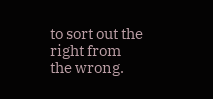to sort out the right from the wrong.